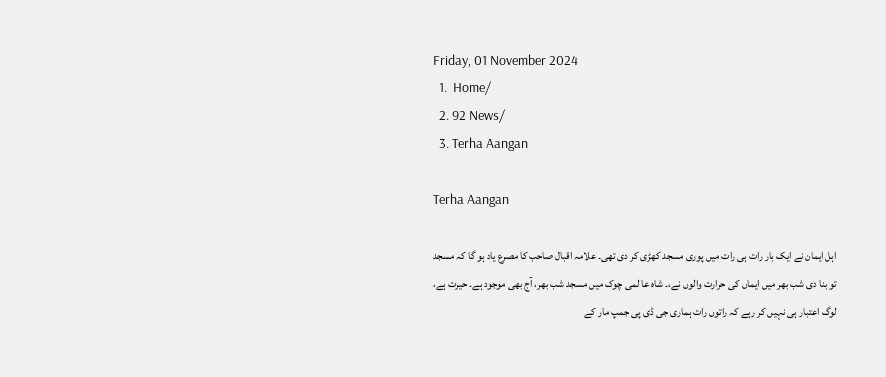Friday, 01 November 2024
  1.  Home/
  2. 92 News/
  3. Terha Aangan

Terha Aangan

اہل ایمان نے ایک بار رات ہی رات میں پوری مسجد کھڑی کر دی تھی۔ علامہ اقبال صاحب کا مصرع یاد ہو گا کہ مسجد تو بنا دی شب بھر میں ایماں کی حرارت والوں نے،۔ شاہ عا لمی چوک میں مسجد شب بھر، آج بھی موجود ہے۔ حیرت ہے، لوگ اعتبار ہی نہیں کر رہے کہ راتوں رات ہماری جی ڈی پی جمپ مار کے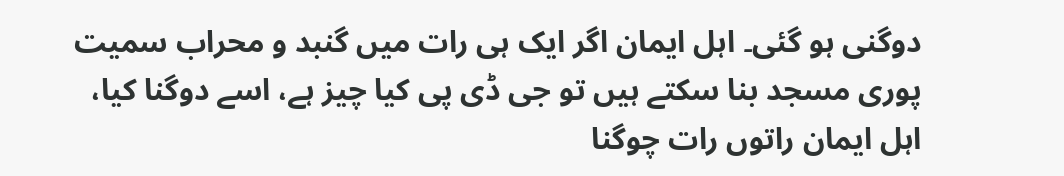دوگنی ہو گئی۔ اہل ایمان اگر ایک ہی رات میں گنبد و محراب سمیت پوری مسجد بنا سکتے ہیں تو جی ڈی پی کیا چیز ہے، اسے دوگنا کیا، اہل ایمان راتوں رات چوگنا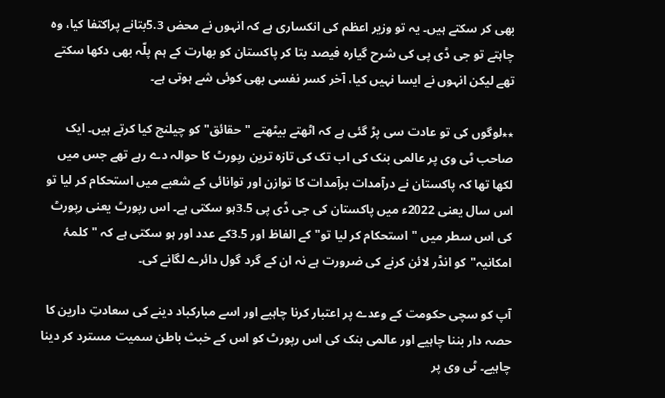بھی کر سکتے ہیں۔ یہ تو وزیر اعظم کی انکساری ہے کہ انہوں نے محض 5.3بتانے پراکتفا کیا، وہ چاہتے تو جی ڈی پی کی شرح گیارہ فیصد بتا کر پاکستان کو بھارت کے ہم پلّہ بھی دکھا سکتے تھے لیکن انہوں نے ایسا نہیں کیا، آخر کسر نفسی بھی کوئی شے ہوتی ہے۔

٭٭لوگوں کی تو عادت سی پڑ گئی ہے کہ اٹھتے بیٹھتے "حقائق" کو چیلنج کیا کرتے ہیں۔ ایک صاحب ٹی وی پر عالمی بنک کی اب تک کی تازہ ترین رپورٹ کا حوالہ دے رہے تھے جس میں لکھا تھا کہ پاکستان نے درآمدات برآمدات کا توازن اور توانائی کے شعبے میں استحکام کر لیا تو اس سال یعنی 2022ء میں پاکستان کی جی ڈی پی 3.5ہو سکتی ہے۔ اس رپورٹ یعنی رپورٹ کی اس سطر میں "استحکام کر لیا تو"کے الفاظ اور 3.5کے عدد اور ہو سکتی ہے کہ "کلمۂ امکانیہ"کو انڈر لائن کرنے کی ضرورت ہے نہ ان کے گرد گول دائرے لگانے کی۔

آپ کو سچی حکومت کے وعدے پر اعتبار کرنا چاہیے اور اسے مبارکباد دینے کی سعادتِ دارین کا حصہ دار بننا چاہیے اور عالمی بنک کی اس رپورٹ کو اس کے خبث باطن سمیت مسترد کر دینا چاہیے۔ ٹی وی پر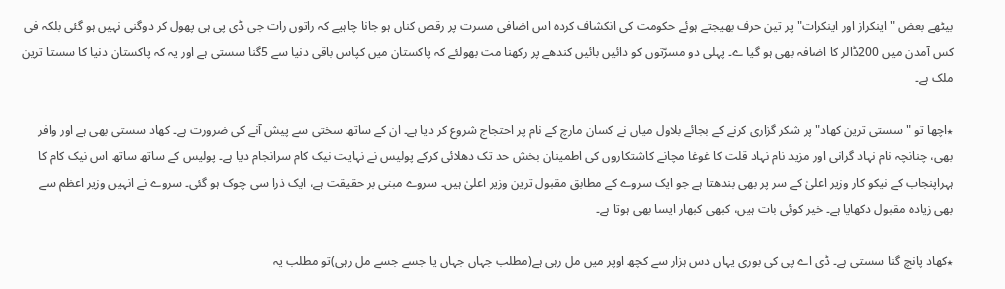بیٹھے بعض "اینکراز اور اینکرات" پر تین حرف بھیجتے ہوئے حکومت کی انکشاف کردہ اس اضافی مسرت پر رقص کناں ہو جانا چاہیے کہ راتوں رات جی ڈی پی ہی پھول کر دوگنی نہیں ہو گئی بلکہ فی کس آمدن میں 200ڈالر کا اضافہ بھی ہو گیا ے۔ پہلی دو مسرّتوں کو دائیں بائیں کندھے پر رکھنا مت بھولئے کہ پاکستان میں کپاس باقی دنیا سے 5گنا سستی ہے اور یہ کہ پاکستان دنیا کا سستا ترین ملک ہے۔

٭اچھا تو "سستی ترین کھاد" پر شکر گزاری کرنے کے بجائے بلاول میاں نے کسان مارچ کے نام پر احتجاج شروع کر دیا ہے۔ ان کے ساتھ سختی سے پیش آنے کی ضرورت ہے۔ کھاد سستی بھی ہے اور وافر بھی، چنانچہ نام نہاد گرانی اور مزید نام نہاد قلت کا غوغا مچانے کاشتکاروں کی اطمینان بخش حد تک دھلائی کرکے پولیس نے نہایت نیک کام سرانجام دیا ہے۔ پولیس کے ساتھ ساتھ اس نیک کام کا ہہراپنجاب کے نیکو کار وزیر اعلیٰ کے سر پر بھی بندھتا ہے جو ایک سروے کے مطابق مقبول ترین وزیر اعلیٰ ہیں۔ سروے مبنی بر حقیقت ہے، ایک ذرا سی چوک ہو گئی۔ سروے نے انہیں وزیر اعظم سے بھی زیادہ مقبول دکھایا ہے۔ خیر کوئی بات ہیں، کبھی کبھار ایسا بھی ہوتا ہے۔

٭کھاد پانچ گنا سستی ہے۔ ڈی اے پی کی بوری یہاں دس ہزار سے کچھ اوپر میں مل رہی ہے(مطلب جہاں جہاں یا جسے جسے مل رہی)تو مطلب یہ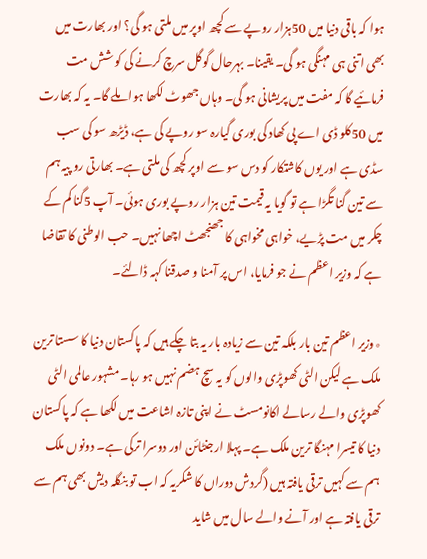ہوا کہ باقی دنیا میں 50ہزار روپے سے کچھ اوپر میں ملتی ہو گی؟ اور بھارت میں بھی اتنی ہی مہنگی ہو گی۔ یقینا۔ بہرحال گوگل سرچ کرنے کی کو شش مت فرمائیے گا کہ مفت میں پریشانی ہو گی۔ وہاں جھوٹ لکھا ہوا ملے گا۔ یہ کہ بھارت میں 50کلو ڈی اے پی کھاد کی بوری گیارہ سو روپے کی ہے، ڈیڑھ سو کی سب سڈی ہے اور یوں کاشتکار کو دس سو سے اوپر کچھ کی ملتی ہے۔ بھارتی رو پیہ ہم سے تین گنا تگڑا ہے تو گویا یہ قیمت تین ہزار روپے بوری ہوئی۔ آپ 5گنا کم کے چکر میں مت پڑیے، خواہی مخواہی کا جھنجھٹ اچھا نہیں۔ حب الوطنی کا تقاضا ہے کہ وزیر اعظم نے جو فرمایا، اس پر آمنا و صدقنا کہہ ڈالئے۔

٭وزیر اعظم تین بار بلکہ تین سے زیادہ بار یہ بتا چکے ہیں کہ پاکستان دنیا کا سستا ترین ملک ہے لیکن الٹی کھوپڑی والوں کو یہ سچ ہضم نہیں ہو رہا۔ مشہور عالمی الٹی کھوپڑی والے رسالے اکانومسٹ نے اپنی تازہ اشاعت میں لکھا ہے کہ پاکستان دنیا کا تیسرا مہنگا ترین ملک ہے۔ پہلا ارجنٹائن اور دوسرا ترکی ہے۔ دونوں ملک ہم سے کہیں ترقی یافتہ ہیں (گردش دوراں کا شکریہ کہ اب تو بنگلہ دیش بھی ہم سے ترقی یافتہ ہے اور آنے والے سال میں شاید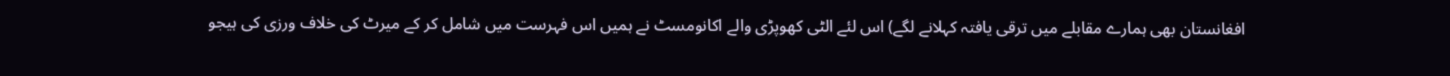افغانستان بھی ہمارے مقابلے میں ترقی یافتہ کہلانے لگے) اس لئے الٹی کھوپڑی والے اکانومسٹ نے ہمیں اس فہرست میں شامل کر کے میرٹ کی خلاف ورزی کی ہیجو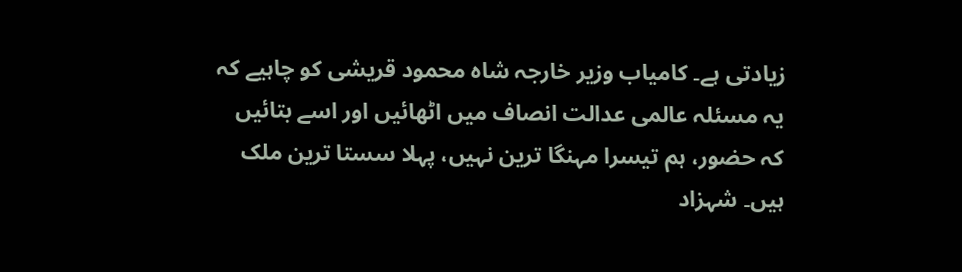زیادتی ہے۔ کامیاب وزیر خارجہ شاہ محمود قریشی کو چاہیے کہ یہ مسئلہ عالمی عدالت انصاف میں اٹھائیں اور اسے بتائیں کہ حضور، ہم تیسرا مہنگا ترین نہیں، پہلا سستا ترین ملک ہیں۔ شہزاد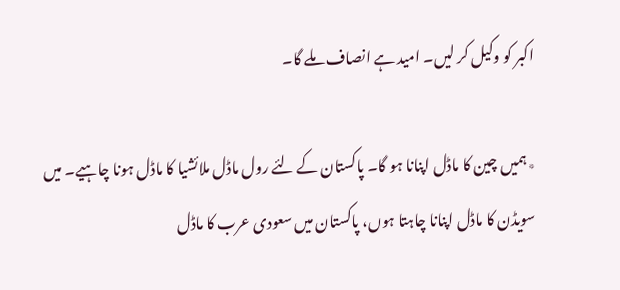اکبر کو وکیل کر لیں۔ امید ہے انصاف ملے گا۔

٭ہمیں چین کا ماڈل اپنانا ہو گا۔ پاکستان کے لئے رول ماڈل ملائشیا کا ماڈل ہونا چاہیے۔ میں سویڈن کا ماڈل اپنانا چاہتا ہوں، پاکستان میں سعودی عرب کا ماڈل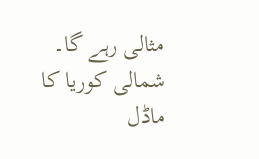مثالی رہے گا۔ شمالی کوریا کا ماڈل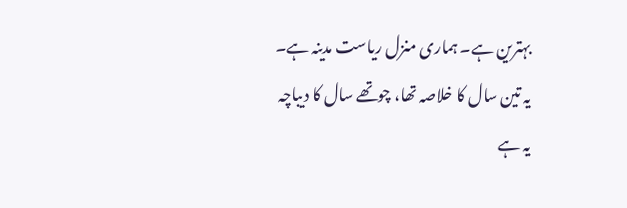بہترین ہے۔ ہماری منزل ریاست مدینہ ہے۔ یہ تین سال کا خلاصہ تھا، چوتھے سال کا دیباچہ یہ ہے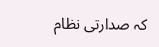کہ صدارتی نظام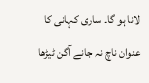لانا ہو گا۔ ساری کہانی کا عنوان ناچ نہ جانے آگن ٹیڑھا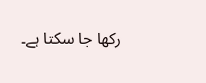رکھا جا سکتا ہے۔